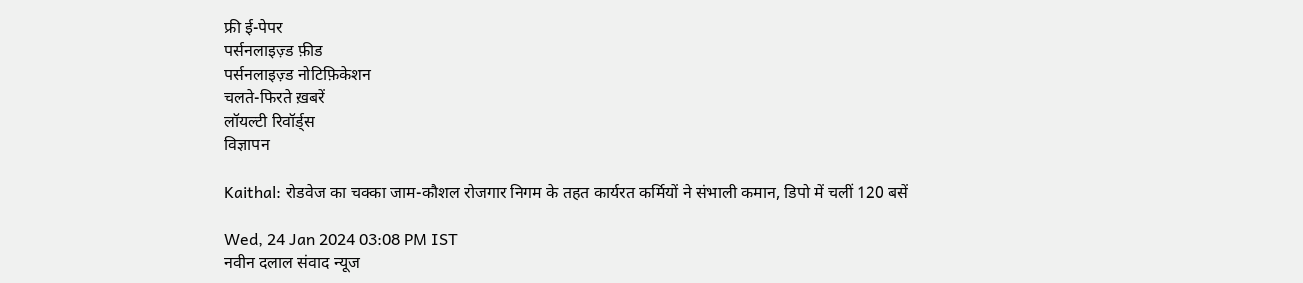फ्री ई-पेपर
पर्सनलाइज़्ड फ़ीड
पर्सनलाइज़्ड नोटिफ़िकेशन
चलते-फिरते ख़बरें
लॉयल्टी रिवॉर्ड्स
विज्ञापन

Kaithal: रोडवेज का चक्का जाम-कौशल रोजगार निगम के तहत कार्यरत कर्मियों ने संभाली कमान, डिपो में चलीं 120 बसें

Wed, 24 Jan 2024 03:08 PM IST
नवीन दलाल संवाद न्यूज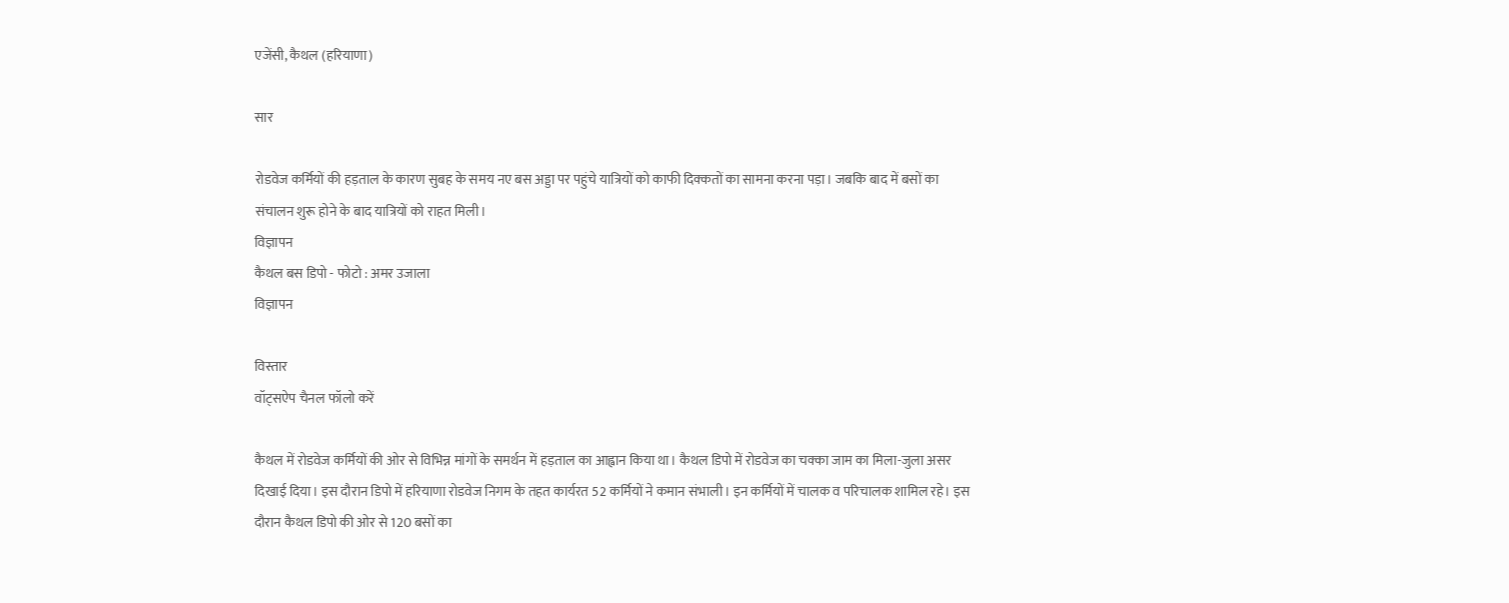एजेंसी, कैथल (हरियाणा)

सार

रोडवेज कर्मियों की हड़ताल के कारण सुबह के समय नए बस अड्डा पर पहुंचे यात्रियों को काफी दिक्कतों का सामना करना पड़ा। जबकि बाद में बसों का संचालन शुरू होने के बाद यात्रियों को राहत मिली।
विज्ञापन
कैथल बस डिपो - फोटो : अमर उजाला
विज्ञापन

विस्तार
वॉट्सऐप चैनल फॉलो करें

कैथल में रोडवेज कर्मियों की ओर से विभिन्न मांगों के समर्थन में हड़ताल का आह्वान किया था। कैथल डिपो में रोडवेज का चक्का जाम का मिला-जुला असर दिखाई दिया। इस दौरान डिपो में हरियाणा रोडवेज निगम के तहत कार्यरत 52 कर्मियों ने कमान संभाली। इन कर्मियों में चालक व परिचालक शामिल रहे। इस दौरान कैथल डिपो की ओर से 120 बसों का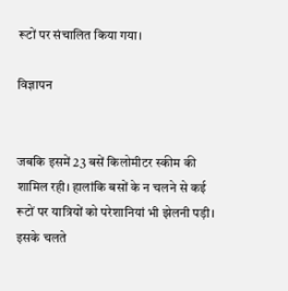रूटों पर संचालित किया गया।

विज्ञापन


जबकि इसमें 23 बसें किलोमीटर स्कीम की शामिल रही। हालांकि बसों के न चलने से कई रूटों पर यात्रियों को परेशानियां भी झेलनी पड़ी। इसके चलते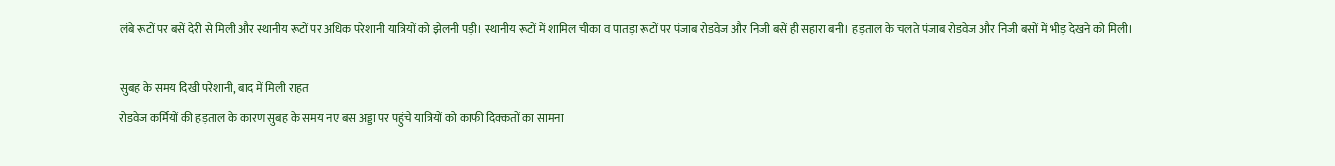लंबे रूटों पर बसें देरी से मिली और स्थानीय रूटों पर अधिक परेशानी यात्रियों को झेलनी पड़ी। स्थानीय रूटों में शामिल चीका व पातड़ा रूटों पर पंजाब रोडवेज और निजी बसें ही सहारा बनी। हड़ताल के चलते पंजाब रोडवेज और निजी बसों में भीड़ देखने को मिली।

सुबह के समय दिखी परेशानी, बाद में मिली राहत
रोडवेज कर्मियों की हड़ताल के कारण सुबह के समय नए बस अड्डा पर पहुंचे यात्रियों को काफी दिक्कतों का सामना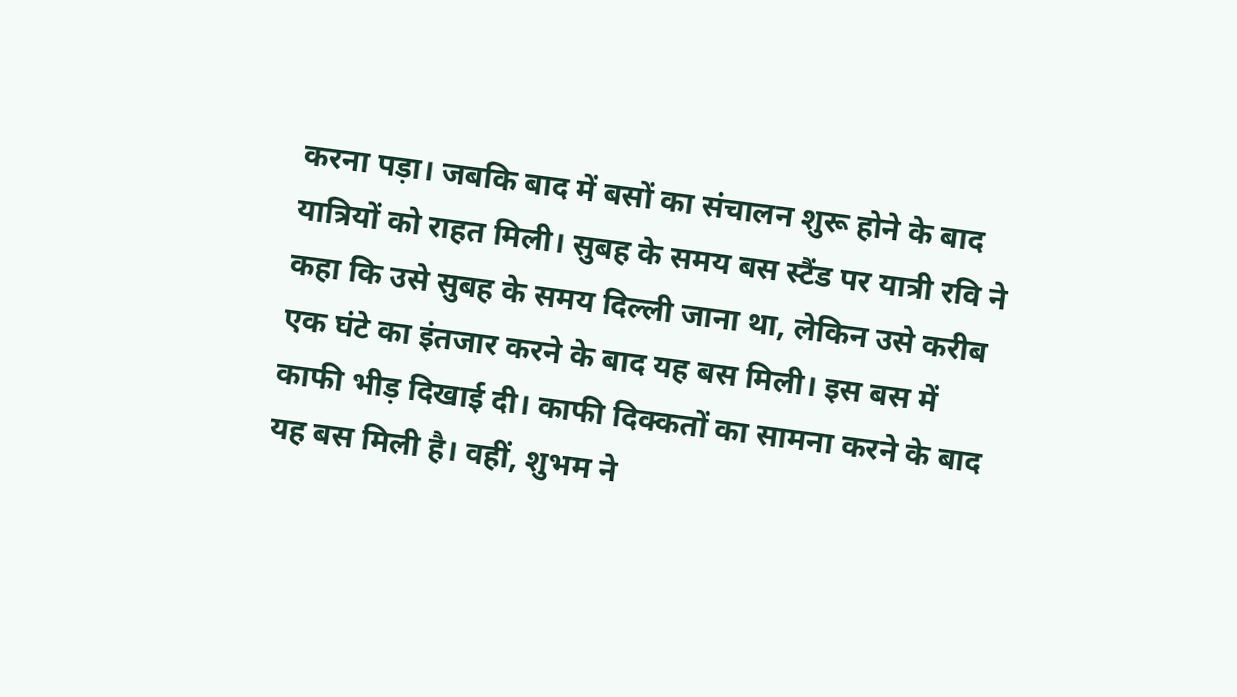करना पड़ा। जबकि बाद में बसों का संचालन शुरू होने के बाद यात्रियों को राहत मिली। सुबह के समय बस स्टैंड पर यात्री रवि ने कहा कि उसे सुबह के समय दिल्ली जाना था, लेकिन उसे करीब एक घंटे का इंतजार करने के बाद यह बस मिली। इस बस में काफी भीड़ दिखाई दी। काफी दिक्कतों का सामना करने के बाद यह बस मिली है। वहीं, शुभम ने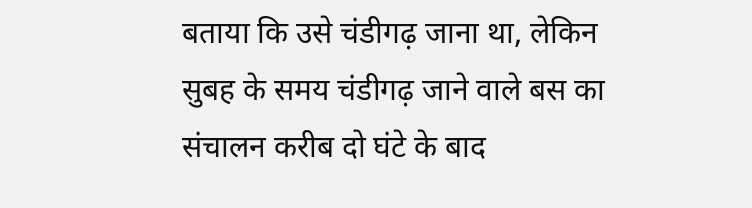बताया कि उसे चंडीगढ़ जाना था, लेकिन सुबह के समय चंडीगढ़ जाने वाले बस का संचालन करीब दो घंटे के बाद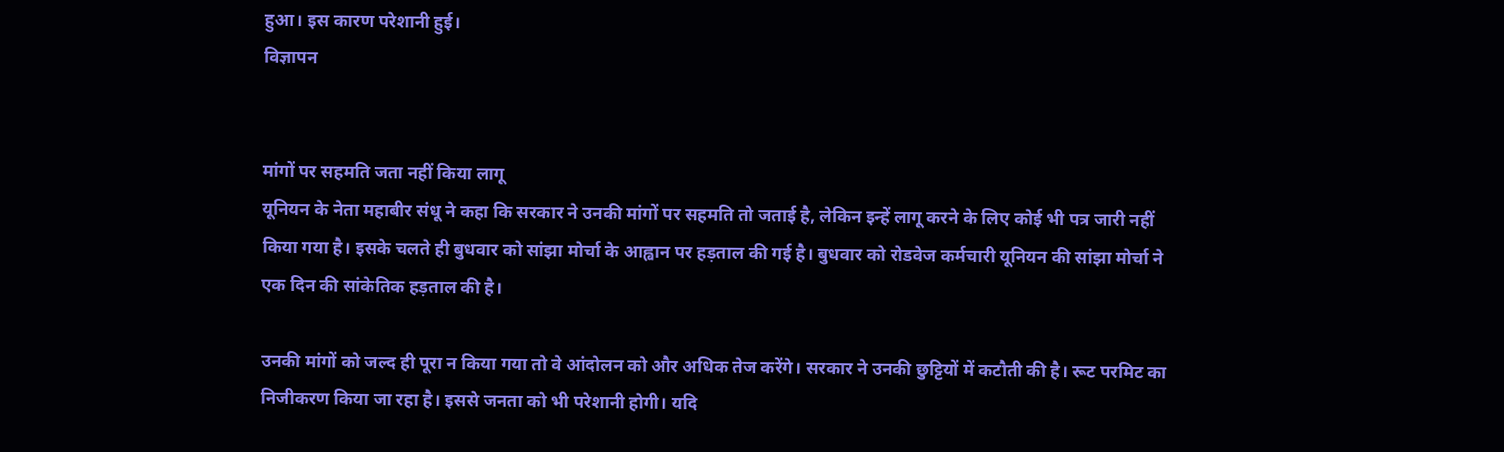हुआ। इस कारण परेशानी हुई।
विज्ञापन


मांगों पर सहमति जता नहीं किया लागू
यूनियन के नेता महाबीर संधू ने कहा कि सरकार ने उनकी मांगों पर सहमति तो जताई है, लेकिन इन्हें लागू करने के लिए कोई भी पत्र जारी नहीं किया गया है। इसके चलते ही बुधवार को सांझा मोर्चा के आह्वान पर हड़ताल की गई है। बुधवार को रोडवेज कर्मचारी यूनियन की सांझा मोर्चा ने एक दिन की सांकेतिक हड़ताल की है।

उनकी मांगों को जल्द ही पूरा न किया गया तो वे आंदोलन को और अधिक तेज करेंगे। सरकार ने उनकी छुट्टियों में कटौती की है। रूट परमिट का निजीकरण किया जा रहा है। इससे जनता को भी परेशानी होगी। यदि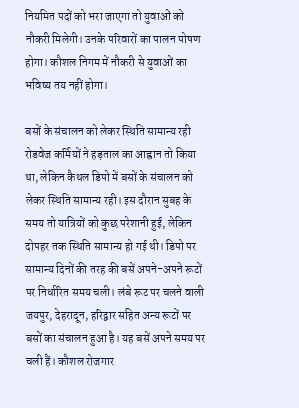नियमित पदों को भरा जाएगा तो युवाओं को नौकरी मिलेगी। उनके परिवारों का पालन पोषण होगा। कौशल निगम में नौकरी से युवाओं का भविष्य तय नहीं होगा।

बसों के संचालन को लेकर स्थिति सामान्य रही
रोडवेज कर्मियों ने हड़ताल का आह्वान तो किया था, लेकिन कैथल डिपो में बसों के संचालन को लेकर स्थिति सामान्य रही। इस दौरान सुबह के समय तो यात्रियों को कुछ परेशानी हुई, लेकिन दोपहर तक स्थिति सामान्य हो गई थी। डिपो पर सामान्य दिनों की तरह की बसें अपने-अपने रूटों पर निर्धारित समय चली। लंबे रूट पर चलने वाली जयपुर, देहरादून, हरिद्वार सहित अन्य रूटों पर बसों का संचालन हुआ है। यह बसें अपने समय पर चली हैं। कौशल रोजगार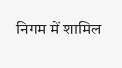निगम में शामिल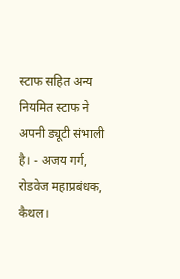स्टाफ सहित अन्य नियमित स्टाफ ने अपनी ड्यूटी संभाली है। - अजय गर्ग, रोडवेज महाप्रबंधक, कैथल।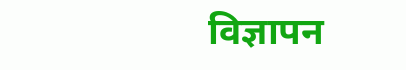विज्ञापन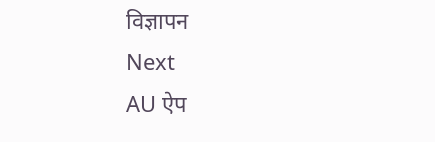विज्ञापन
Next
AU ऐप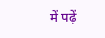में पढ़ें